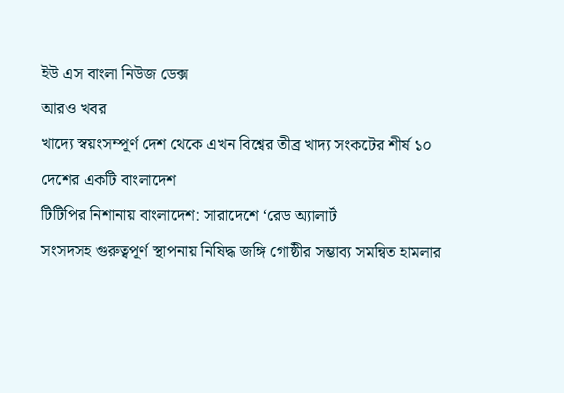ইউ এস বাংলা নিউজ ডেক্স
আরও খবর
খাদ্যে স্বয়ংসম্পূর্ণ দেশ থেকে এখন বিশ্বের তীব্র খাদ্য সংকটের শীর্ষ ১০ দেশের একটি বাংলাদেশ
টিটিপির নিশানায় বাংলাদেশ: সারাদেশে ‘রেড অ্যালার্ট
সংসদসহ গুরুত্বপূর্ণ স্থাপনায় নিষিদ্ধ জঙ্গি গোষ্ঠীর সম্ভাব্য সমন্বিত হামলার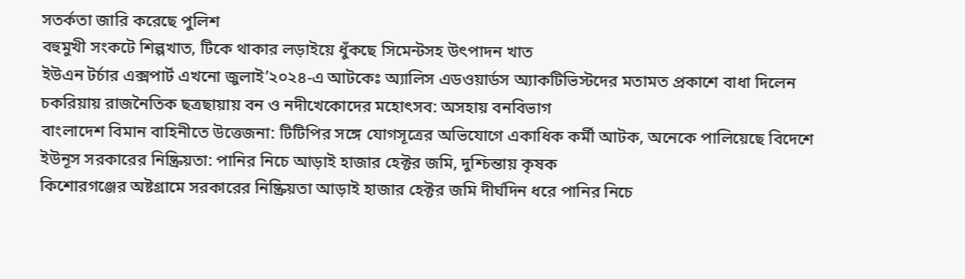সতর্কতা জারি করেছে পুলিশ
বহুমুখী সংকটে শিল্পখাত, টিকে থাকার লড়াইয়ে ধুঁকছে সিমেন্টসহ উৎপাদন খাত
ইউএন টর্চার এক্সপার্ট এখনো জুলাই’২০২৪-এ আটকেঃ অ্যালিস এডওয়ার্ডস অ্যাকটিভিস্টদের মতামত প্রকাশে বাধা দিলেন
চকরিয়ায় রাজনৈতিক ছত্রছায়ায় বন ও নদীখেকোদের মহোৎসব: অসহায় বনবিভাগ
বাংলাদেশ বিমান বাহিনীতে উত্তেজনা: টিটিপির সঙ্গে যোগসূত্রের অভিযোগে একাধিক কর্মী আটক, অনেকে পালিয়েছে বিদেশে
ইউনূস সরকারের নিষ্ক্রিয়তা: পানির নিচে আড়াই হাজার হেক্টর জমি, দুশ্চিন্তায় কৃষক
কিশোরগঞ্জের অষ্টগ্রামে সরকারের নিষ্ক্রিয়তা আড়াই হাজার হেক্টর জমি দীর্ঘদিন ধরে পানির নিচে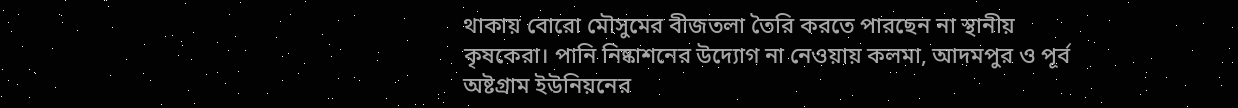থাকায় বোরো মৌসুমের বীজতলা তৈরি করতে পারছেন না স্থানীয় কৃষকেরা। পানি নিষ্কাশনের উদ্যোগ না নেওয়ায় কলমা, আদমপুর ও পূর্ব অষ্টগ্রাম ইউনিয়নের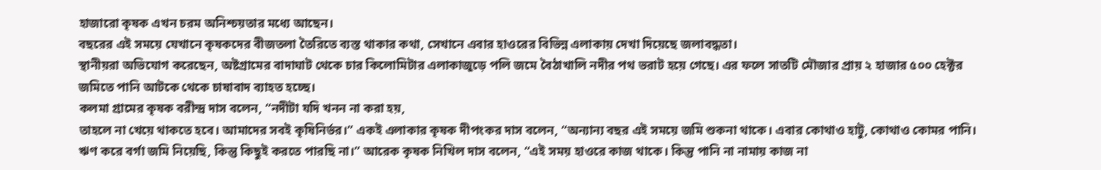হাজারো কৃষক এখন চরম অনিশ্চয়তার মধ্যে আছেন।
বছরের এই সময়ে যেখানে কৃষকদের বীজতলা তৈরিতে ব্যস্ত থাকার কথা, সেখানে এবার হাওরের বিভিন্ন এলাকায় দেখা দিয়েছে জলাবদ্ধতা।
স্থানীয়রা অভিযোগ করেছেন, অষ্টগ্রামের বাদাঘাট থেকে চার কিলোমিটার এলাকাজুড়ে পলি জমে বৈঠাখালি নদীর পথ ভরাট হয়ে গেছে। এর ফলে সাতটি মৌজার প্রায় ২ হাজার ৫০০ হেক্টর জমিতে পানি আটকে থেকে চাষাবাদ ব্যাহত হচ্ছে।
কলমা গ্রামের কৃষক বরীন্দ্র দাস বলেন, “নদীটা যদি খনন না করা হয়,
তাহলে না খেয়ে থাকতে হবে। আমাদের সবই কৃষিনির্ভর।” একই এলাকার কৃষক দীপংকর দাস বলেন, “অন্যান্য বছর এই সময়ে জমি শুকনা থাকে। এবার কোথাও হাটু, কোথাও কোমর পানি। ঋণ করে বর্গা জমি নিয়েছি, কিন্তু কিছুই করতে পারছি না।” আরেক কৃষক নিখিল দাস বলেন, “এই সময় হাওরে কাজ থাকে। কিন্তু পানি না নামায় কাজ না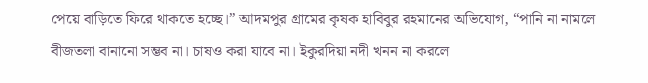পেয়ে বাড়িতে ফিরে থাকতে হচ্ছে।” আদমপুর গ্রামের কৃষক হাবিবুর রহমানের অভিযোগ, “পানি না নামলে বীজতলা বানানো সম্ভব না। চাষও করা যাবে না। ইকুরদিয়া নদী খনন না করলে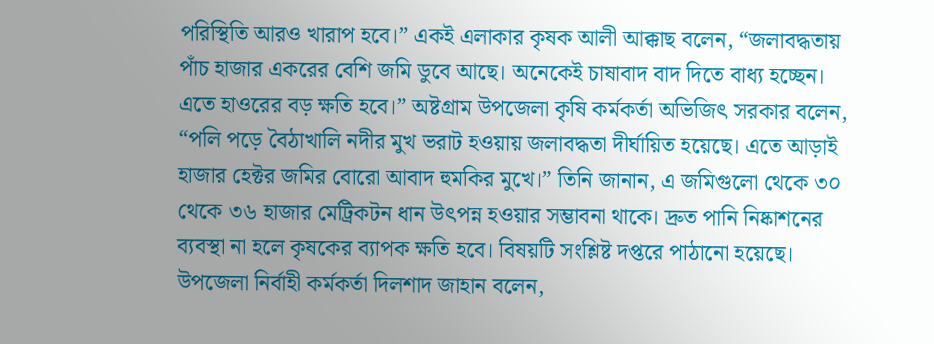পরিস্থিতি আরও খারাপ হবে।” একই এলাকার কৃষক আলী আক্কাছ বলেন, “জলাবদ্ধতায় পাঁচ হাজার একরের বেশি জমি ডুবে আছে। অনেকেই চাষাবাদ বাদ দিতে বাধ্য হচ্ছেন।
এতে হাওরের বড় ক্ষতি হবে।” অষ্টগ্রাম উপজেলা কৃষি কর্মকর্তা অভিজিৎ সরকার বলেন, “পলি পড়ে বৈঠাখালি নদীর মুখ ভরাট হওয়ায় জলাবদ্ধতা দীর্ঘায়িত হয়েছে। এতে আড়াই হাজার হেক্টর জমির বোরো আবাদ হুমকির মুখে।” তিনি জানান, এ জমিগুলো থেকে ৩০ থেকে ৩৬ হাজার মেট্রিকটন ধান উৎপন্ন হওয়ার সম্ভাবনা থাকে। দ্রুত পানি নিষ্কাশনের ব্যবস্থা না হলে কৃষকের ব্যাপক ক্ষতি হবে। বিষয়টি সংশ্লিষ্ট দপ্তরে পাঠানো হয়েছে। উপজেলা নির্বাহী কর্মকর্তা দিলশাদ জাহান বলেন,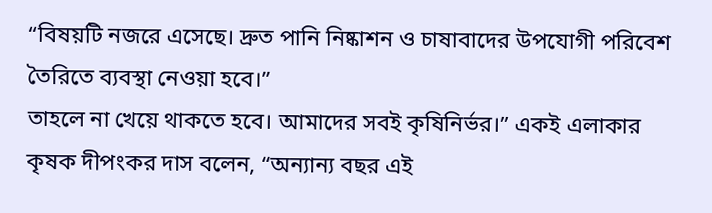“বিষয়টি নজরে এসেছে। দ্রুত পানি নিষ্কাশন ও চাষাবাদের উপযোগী পরিবেশ তৈরিতে ব্যবস্থা নেওয়া হবে।”
তাহলে না খেয়ে থাকতে হবে। আমাদের সবই কৃষিনির্ভর।” একই এলাকার কৃষক দীপংকর দাস বলেন, “অন্যান্য বছর এই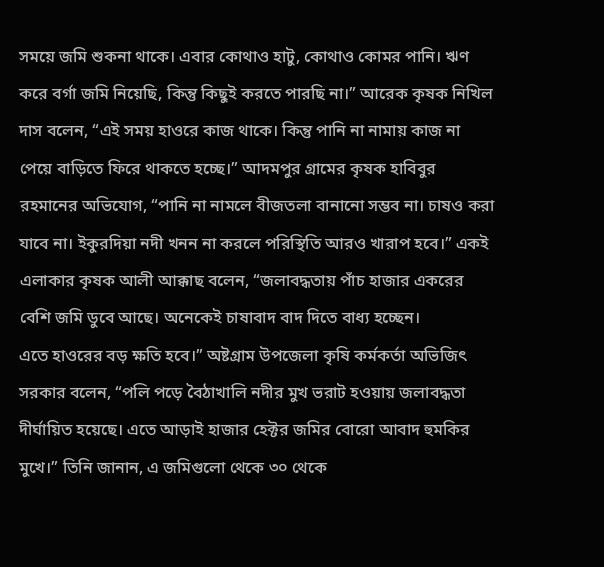সময়ে জমি শুকনা থাকে। এবার কোথাও হাটু, কোথাও কোমর পানি। ঋণ করে বর্গা জমি নিয়েছি, কিন্তু কিছুই করতে পারছি না।” আরেক কৃষক নিখিল দাস বলেন, “এই সময় হাওরে কাজ থাকে। কিন্তু পানি না নামায় কাজ না পেয়ে বাড়িতে ফিরে থাকতে হচ্ছে।” আদমপুর গ্রামের কৃষক হাবিবুর রহমানের অভিযোগ, “পানি না নামলে বীজতলা বানানো সম্ভব না। চাষও করা যাবে না। ইকুরদিয়া নদী খনন না করলে পরিস্থিতি আরও খারাপ হবে।” একই এলাকার কৃষক আলী আক্কাছ বলেন, “জলাবদ্ধতায় পাঁচ হাজার একরের বেশি জমি ডুবে আছে। অনেকেই চাষাবাদ বাদ দিতে বাধ্য হচ্ছেন।
এতে হাওরের বড় ক্ষতি হবে।” অষ্টগ্রাম উপজেলা কৃষি কর্মকর্তা অভিজিৎ সরকার বলেন, “পলি পড়ে বৈঠাখালি নদীর মুখ ভরাট হওয়ায় জলাবদ্ধতা দীর্ঘায়িত হয়েছে। এতে আড়াই হাজার হেক্টর জমির বোরো আবাদ হুমকির মুখে।” তিনি জানান, এ জমিগুলো থেকে ৩০ থেকে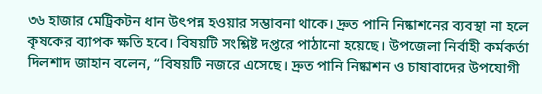৩৬ হাজার মেট্রিকটন ধান উৎপন্ন হওয়ার সম্ভাবনা থাকে। দ্রুত পানি নিষ্কাশনের ব্যবস্থা না হলে কৃষকের ব্যাপক ক্ষতি হবে। বিষয়টি সংশ্লিষ্ট দপ্তরে পাঠানো হয়েছে। উপজেলা নির্বাহী কর্মকর্তা দিলশাদ জাহান বলেন, “বিষয়টি নজরে এসেছে। দ্রুত পানি নিষ্কাশন ও চাষাবাদের উপযোগী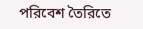পরিবেশ তৈরিতে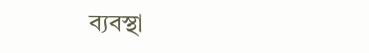ব্যবস্থা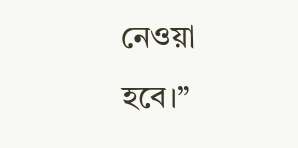নেওয়া হবে।”